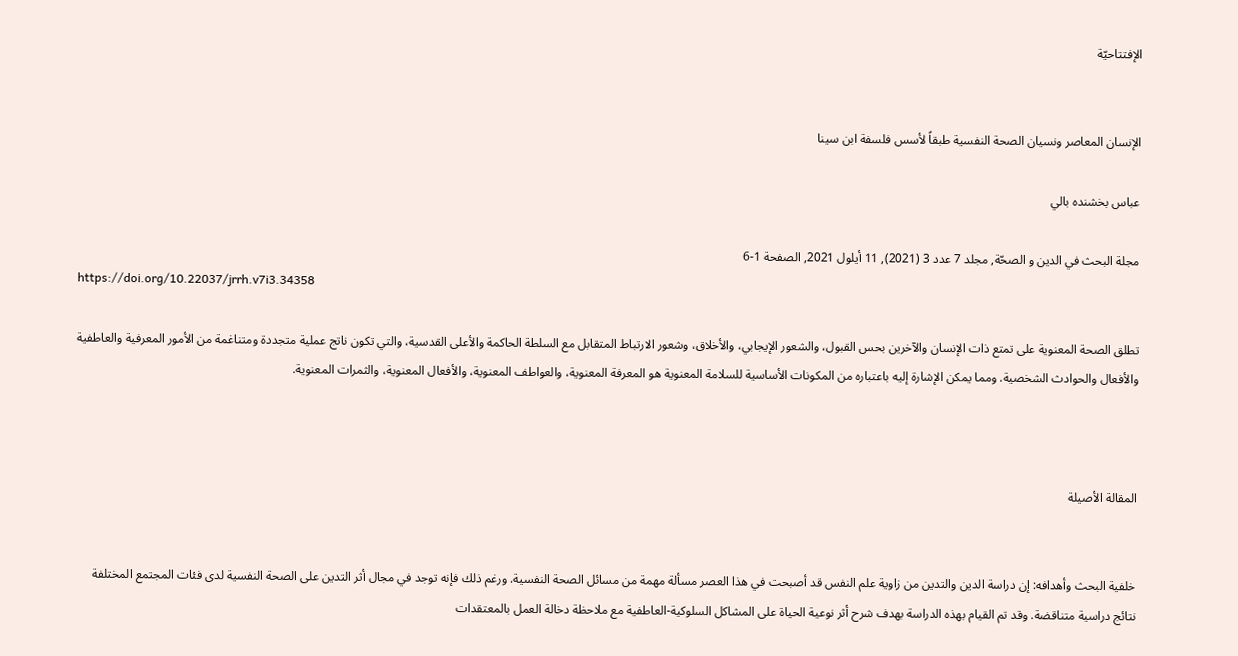الإفتتاحیّة


الإنسان المعاصر ونسيان الصحة النفسية طبقاً لأسس فلسفة ابن سينا

عباس بخشنده بالي

مجلة البحث في الدين و الصحّة, مجلد 7 عدد 3 (2021), 11 أيلول 2021, الصفحة 1-6
https://doi.org/10.22037/jrrh.v7i3.34358

تطلق الصحة المعنوية على تمتع ذات الإنسان والآخرين بحس القبول، والشعور الإيجابي، والأخلاق، وشعور الارتباط المتقابل مع السلطة الحاكمة والأعلى القدسية، والتي تكون ناتج عملية متجددة ومتناغمة من الأمور المعرفية والعاطفية والأفعال والحوادث الشخصية. ومما يمكن الإشارة إليه باعتباره من المكونات الأساسية للسلامة المعنوية هو المعرفة المعنوية، والعواطف المعنوية، والأفعال المعنوية، والثمرات المعنوية.



المقالة الأصیلة


خلفية البحث وأهدافه: إن دراسة الدين والتدين من زاوية علم النفس قد أصبحت في هذا العصر مسألة مهمة من مسائل الصحة النفسية. ورغم ذلك فإنه توجد في مجال أثر التدين على الصحة النفسية لدى فئات المجتمع المختلفة نتائج دراسية متناقضة. وقد تم القيام بهذه الدراسة بهدف شرح أثر نوعية الحياة على المشاكل السلوكية-العاطفية مع ملاحظة دخالة العمل بالمعتقدات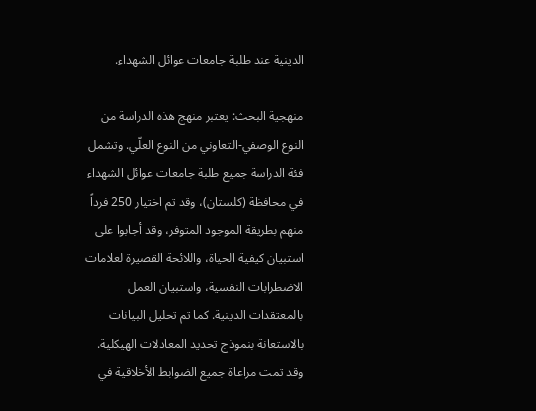الدينية عند طلبة جامعات عوائل الشهداء.

منهجية البحث: يعتبر منهج هذه الدراسة من النوع الوصفي-التعاوني من النوع العلّي. وتشمل فئة الدراسة جميع طلبة جامعات عوائل الشهداء في محافظة (كلستان)، وقد تم اختيار 250 فرداً منهم بطريقة الموجود المتوفر، وقد أجابوا على استبيان كيفية الحياة، واللائحة القصيرة لعلامات الاضطرابات النفسية، واستبيان العمل بالمعتقدات الدينية. كما تم تحليل البيانات بالاستعانة بنموذج تحديد المعادلات الهيكلية. وقد تمت مراعاة جميع الضوابط الأخلاقية في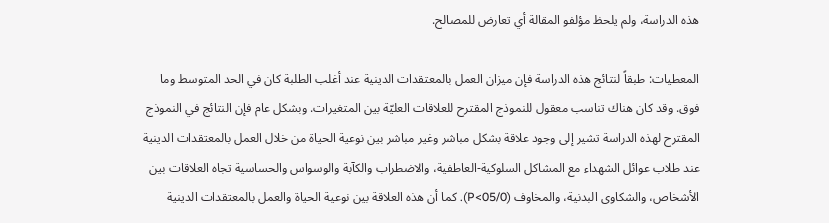هذه الدراسة، ولم يلحظ مؤلفو المقالة أي تعارض للمصالح.

المعطیات: طبقاً لنتائج هذه الدراسة فإن ميزان العمل بالمعتقدات الدينية عند أغلب الطلبة كان في الحد المتوسط وما فوق. وقد كان هناك تناسب معقول للنموذج المقترح للعلاقات العليّة بين المتغيرات. وبشكل عام فإن النتائج في النموذج المقترح لهذه الدراسة تشير إلى وجود علاقة بشكل مباشر وغير مباشر بين نوعية الحياة من خلال العمل بالمعتقدات الدينية عند طلاب عوائل الشهداء مع المشاكل السلوكية-العاطفية، والاضطراب والكآبة والوسواس والحساسية تجاه العلاقات بين الأشخاص، والشكاوى البدنية، والمخاوف (05/0>P). كما أن هذه العلاقة بين نوعية الحياة والعمل بالمعتقدات الدينية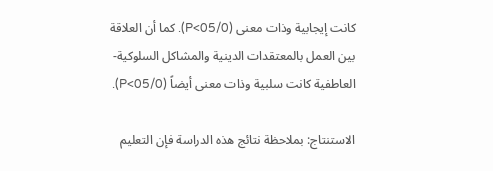كانت إيجابية وذات معنى (05/0>P). كما أن العلاقة بين العمل بالمعتقدات الدينية والمشاكل السلوكية-العاطفية كانت سلبية وذات معنى أيضاً (05/0>P).

الاستنتاج: بملاحظة نتائج هذه الدراسة فإن التعليم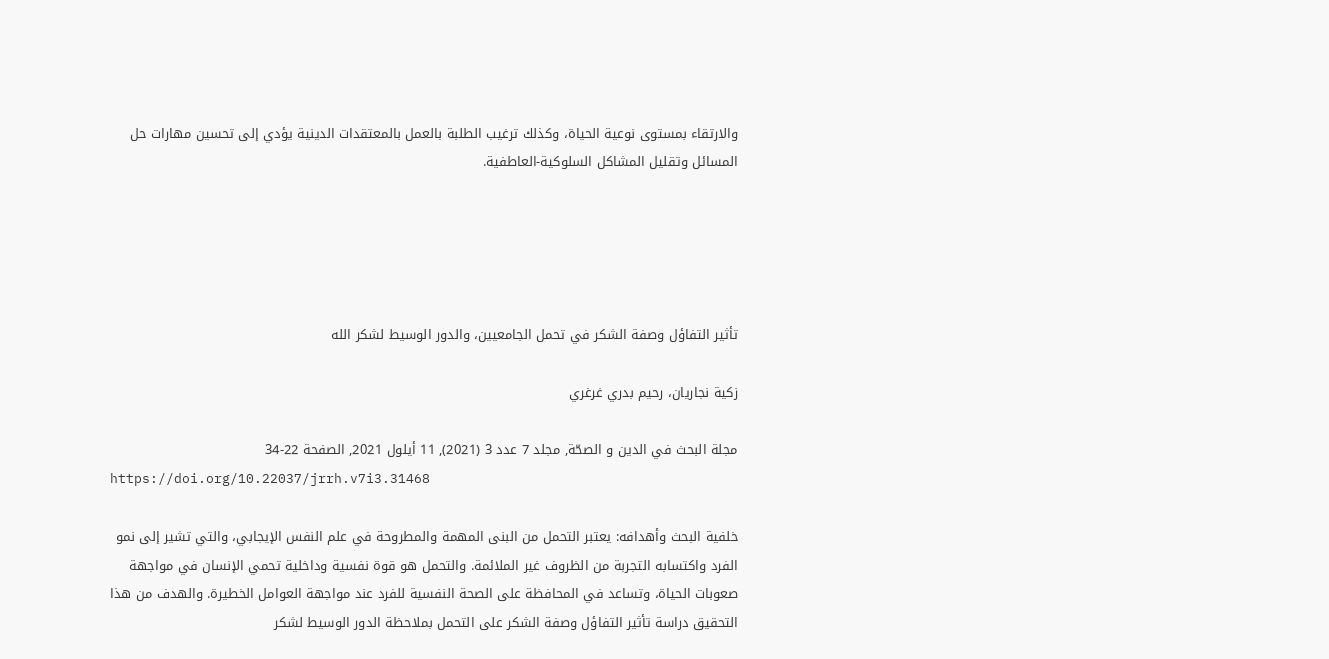والارتقاء بمستوى نوعية الحياة، وكذلك ترغيب الطلبة بالعمل بالمعتقدات الدينية يؤدي إلى تحسين مهارات حل المسائل وتقليل المشاكل السلوكية-العاطفية.





تأثير التفاؤل وصفة الشكر في تحمل الجامعيين، والدور الوسيط لشكر الله

زكية نجاريان، رحيم بدري غرغري

مجلة البحث في الدين و الصحّة, مجلد 7 عدد 3 (2021), 11 أيلول 2021, الصفحة 22-34
https://doi.org/10.22037/jrrh.v7i3.31468

خلفية البحث وأهدافه: يعتبر التحمل من البنى المهمة والمطروحة في علم النفس الإيجابي، والتي تشير إلى نمو الفرد واكتسابه التجربة من الظروف غير الملائمة. والتحمل هو قوة نفسية وداخلية تحمي الإنسان في مواجهة صعوبات الحياة، وتساعد في المحافظة على الصحة النفسية للفرد عند مواجهة العوامل الخطيرة. والهدف من هذا التحقيق دراسة تأثير التفاؤل وصفة الشكر على التحمل بملاحظة الدور الوسيط لشكر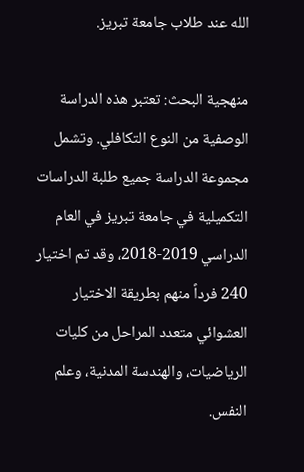الله عند طلاب جامعة تبريز.

منهجية البحث: تعتبر هذه الدراسة الوصفية من النوع التكافلي. وتشمل مجموعة الدراسة جميع طلبة الدراسات التكميلية في جامعة تبريز في العام الدراسي 2019-2018، وقد تم اختيار 240 فرداً منهم بطريقة الاختيار العشوائي متعدد المراحل من كليات الرياضيات، والهندسة المدنية، وعلم النفس.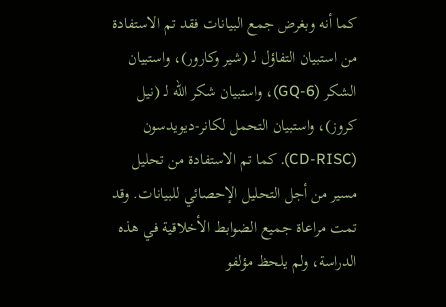كما أنه وبغرض جمع البيانات فقد تم الاستفادة من استبيان التفاؤل لـ (شير وكارور)، واستبيان الشكر (GQ-6)، واستبيان شكر الله لـ (نيل كروز)، واستبيان التحمل لكانر-ديويدسون (CD-RISC). كما تم الاستفادة من تحليل مسير من أجل التحليل الإحصائي للبيانات. وقد تمت مراعاة جميع الضوابط الأخلاقية في هذه الدراسة، ولم يلحظ مؤلفو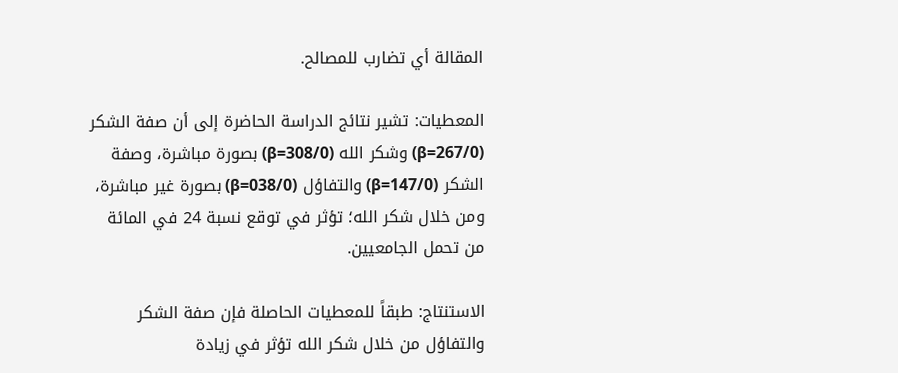المقالة أي تضارب للمصالح.

المعطيات: تشير نتائج الدراسة الحاضرة إلى أن صفة الشكر (267/0=β) وشكر الله (308/0=β) بصورة مباشرة، وصفة الشكر (147/0=β) والتفاؤل (038/0=β) بصورة غير مباشرة، ومن خلال شكر الله؛ تؤثر في توقع نسبة 24 في المائة من تحمل الجامعيين.

الاستنتاج: طبقاً للمعطيات الحاصلة فإن صفة الشكر والتفاؤل من خلال شكر الله تؤثر في زيادة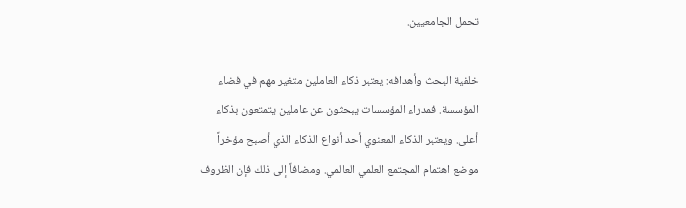تحمل الجامعيين.

خلفية البحث وأهدافه: يعتبر ذكاء العاملين متغير مهم في فضاء المؤسسة. فمدراء المؤسسات يبحثون عن عاملين يتمتعون بذكاء أعلى. ويعتبر الذكاء المعنوي أحد أنواع الذكاء الذي أصبح مؤخراً موضع اهتمام المجتمع العلمي العالمي. ومضافاً إلى ذلك فإن الظروف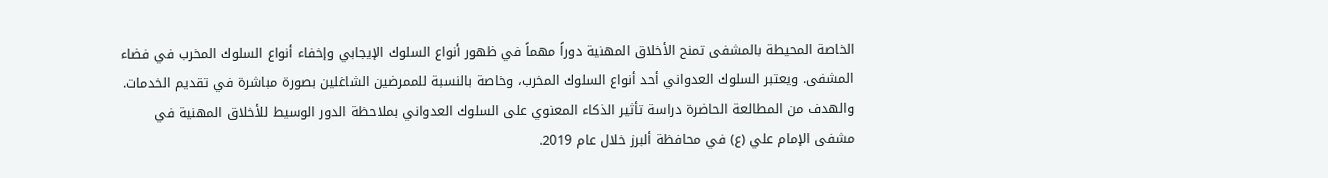الخاصة المحيطة بالمشفى تمنح الأخلاق المهنية دوراً مهماً في ظهور أنواع السلوك الإيجابي وإخفاء أنواع السلوك المخرب في فضاء المشفى. ويعتبر السلوك العدواني أحد أنواع السلوك المخرب، وخاصة بالنسبة للممرضين الشاغلين بصورة مباشرة في تقديم الخدمات. والهدف من المطالعة الحاضرة دراسة تأثير الذكاء المعنوي على السلوك العدواني بملاحظة الدور الوسيط للأخلاق المهنية في مشفى الإمام علي (ع) في محافظة ألبرز خلال عام 2019.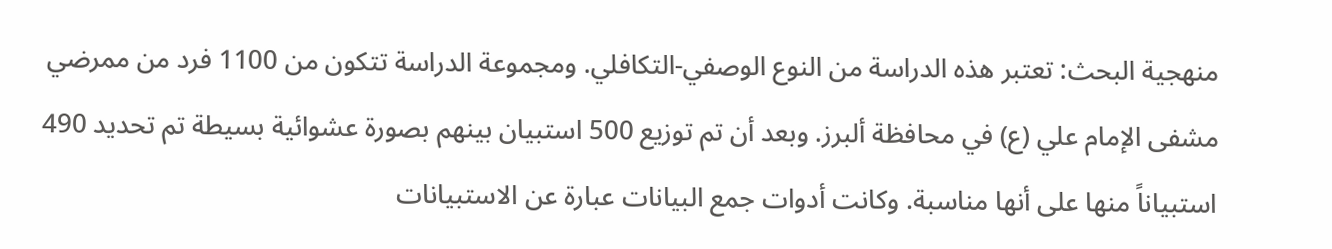منهجية البحث: تعتبر هذه الدراسة من النوع الوصفي-التكافلي. ومجموعة الدراسة تتكون من 1100 فرد من ممرضي مشفى الإمام علي (ع) في محافظة ألبرز. وبعد أن تم توزيع 500 استبيان بينهم بصورة عشوائية بسيطة تم تحديد 490 استبياناً منها على أنها مناسبة. وكانت أدوات جمع البيانات عبارة عن الاستبيانات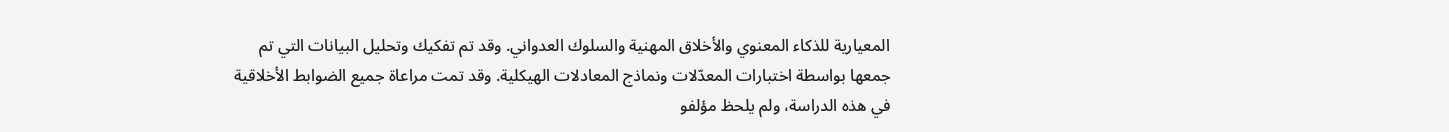المعيارية للذكاء المعنوي والأخلاق المهنية والسلوك العدواني. وقد تم تفكيك وتحليل البيانات التي تم جمعها بواسطة اختبارات المعدّلات ونماذج المعادلات الهيكلية. وقد تمت مراعاة جميع الضوابط الأخلاقية في هذه الدراسة، ولم يلحظ مؤلفو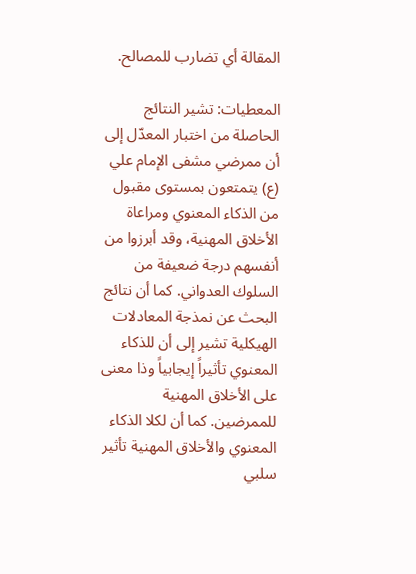المقالة أي تضارب للمصالح.

المعطیات: تشير النتائج الحاصلة من اختبار المعدّل إلى أن ممرضي مشفى الإمام علي (ع) يتمتعون بمستوى مقبول من الذكاء المعنوي ومراعاة الأخلاق المهنية، وقد أبرزوا من أنفسهم درجة ضعيفة من السلوك العدواني. كما أن نتائج البحث عن نمذجة المعادلات الهيكلية تشير إلى أن للذكاء المعنوي تأثيراً إيجابياً وذا معنى على الأخلاق المهنية للممرضين. كما أن لكلا الذكاء المعنوي والأخلاق المهنية تأثير سلبي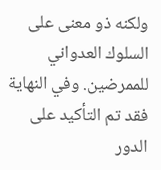ولكنه ذو معنى على السلوك العدواني للممرضين. وفي النهاية فقد تم التأكيد على الدور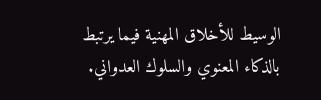الوسيط للأخلاق المهنية فيما يرتبط بالذكاء المعنوي والسلوك العدواني.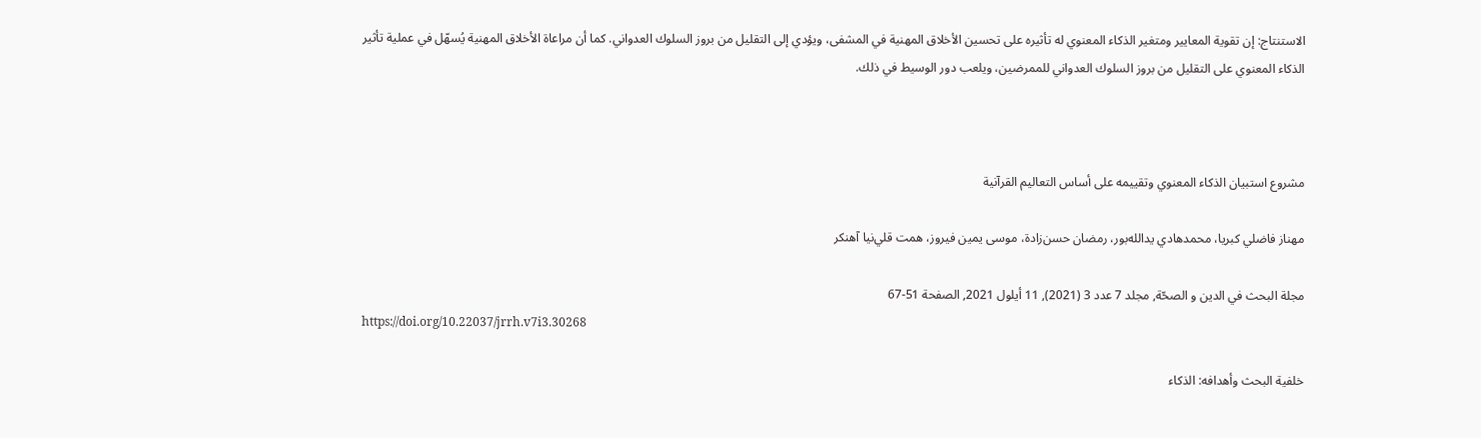الاستنتاج: إن تقوية المعايير ومتغير الذكاء المعنوي له تأثيره على تحسين الأخلاق المهنية في المشفى، ويؤدي إلى التقليل من بروز السلوك العدواني. كما أن مراعاة الأخلاق المهنية يُسهّل في عملية تأثير الذكاء المعنوي على التقليل من بروز السلوك العدواني للممرضين، ويلعب دور الوسيط في ذلك.



مشروع استبيان الذكاء المعنوي وتقييمه على أساس التعاليم القرآنية

مهناز فاضلي كبريا، محمدهادي يدالله‌بور، رمضان حسن‌زادة، موسى يمين فيروز، همت قلي‌نيا آهنكر

مجلة البحث في الدين و الصحّة, مجلد 7 عدد 3 (2021), 11 أيلول 2021, الصفحة 51-67
https://doi.org/10.22037/jrrh.v7i3.30268

خلفية البحث وأهدافه: الذكاء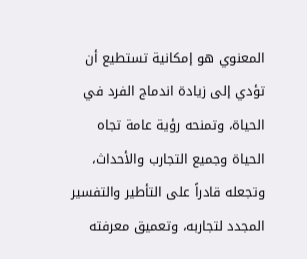المعنوي هو إمكانية تستطيع أن تؤدي إلى زيادة اندماج الفرد في الحياة، وتمنحه رؤية عامة تجاه الحياة وجميع التجارب والأحداث، وتجعله قادراً على التأطير والتفسير المجدد لتجاربه، وتعميق معرفته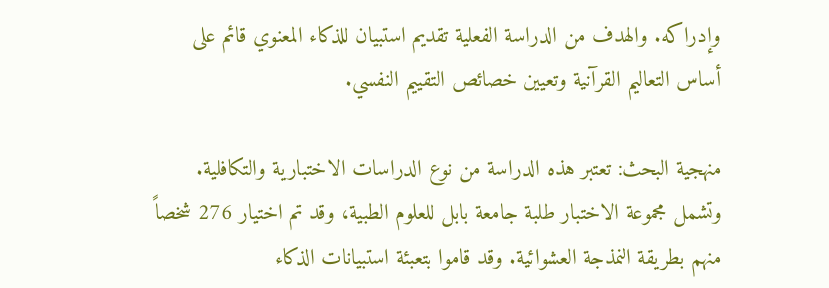وإدراكه. والهدف من الدراسة الفعلية تقديم استبيان للذكاء المعنوي قائم على أساس التعاليم القرآنية وتعيين خصائص التقييم النفسي.

منهجية البحث: تعتبر هذه الدراسة من نوع الدراسات الاختبارية والتكافلية. وتشمل مجموعة الاختبار طلبة جامعة بابل للعلوم الطبية، وقد تم اختيار 276 شخصاً منهم بطريقة النمذجة العشوائية. وقد قاموا بتعبئة استبيانات الذكاء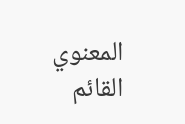المعنوي القائم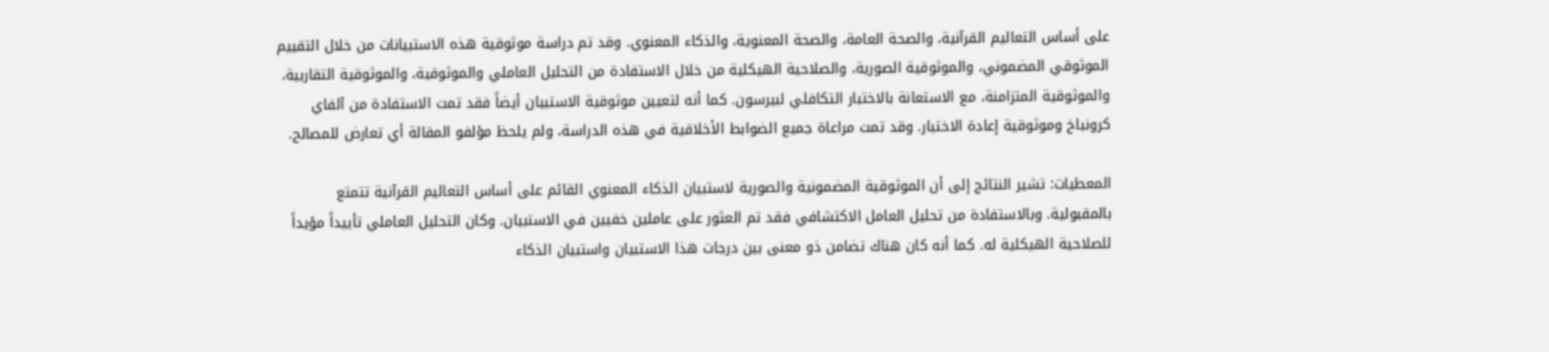على أساس التعاليم القرآنية، والصحة العامة، والصحة المعنوية، والذكاء المعنوي. وقد تم دراسة موثوقية هذه الاستبيانات من خلال التقييم الموثوقي المضموني، والموثوقية الصورية، والصلاحية الهيكلية من خلال الاستفادة من التحليل العاملي والموثوقية، والموثوقية التقاربية، والموثوقية المتزامنة، مع الاستعانة بالاختبار التكافلي لبيرسون. كما أنه لتعيين موثوقية الاستبيان أيضاً فقد تمت الاستفادة من آلفاي كرونباخ وموثوقية إعادة الاختبار. وقد تمت مراعاة جميع الضوابط الأخلاقية في هذه الدراسة، ولم يلحظ مؤلفو المقالة أي تعارض للمصالح.

المعطیات: تشير النتائج إلى أن الموثوقية المضمونية والصورية لاستبيان الذكاء المعنوي القائم على أساس التعاليم القرآنية تتمتع بالمقبولية. وبالاستفادة من تحليل العامل الاكتشافي فقد تم العثور على عاملين خفيين في الاستبيان. وكان التحليل العاملي تأييداً مؤيداً للصلاحية الهيكلية له. كما أنه كان هناك تضامن ذو معنى بين درجات هذا الاستبيان واستبيان الذكاء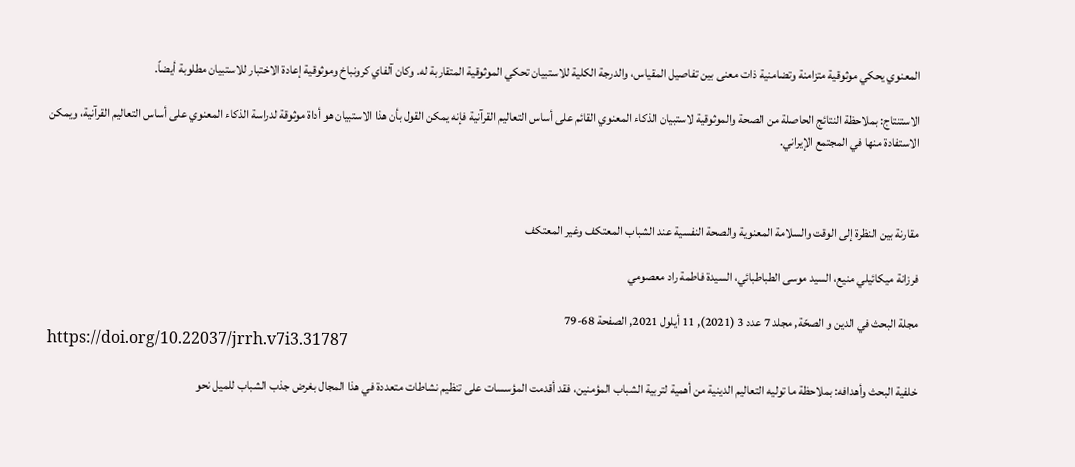المعنوي يحكي موثوقية متزامنة وتضامنية ذات معنى بين تفاصيل المقياس، والدرجة الكلية للاستبيان تحكي الموثوقية المتقاربة له. وكان آلفاي كرونباخ وموثوقية إعادة الاختبار للاستبيان مطلوبة أيضاً.

الاستنتاج: بملاحظة النتائج الحاصلة من الصحة والموثوقية لاستبيان الذكاء المعنوي القائم على أساس التعاليم القرآنية فإنه يمكن القول بأن هذا الاستبيان هو أداة موثوقة لدراسة الذكاء المعنوي على أساس التعاليم القرآنية، ويمكن الاستفادة منها في المجتمع الإيراني.



مقارنة بين النظرة إلى الوقت والسلامة المعنوية والصحة النفسية عند الشباب المعتكف وغير المعتكف

فرزانة ميكائيلي منيع، السيد موسى الطباطبائي، السيدة فاطمة راد معصومي

مجلة البحث في الدين و الصحّة, مجلد 7 عدد 3 (2021), 11 أيلول 2021, الصفحة 68-79
https://doi.org/10.22037/jrrh.v7i3.31787

خلفية البحث وأهدافه: بملاحظة ما توليه التعاليم الدينية من أهمية لتربية الشباب المؤمنين، فقد أقدمت المؤسسات على تنظيم نشاطات متعددة في هذا المجال بغرض جذب الشباب للميل نحو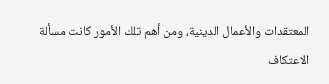المعتقدات والأعمال الدينية، ومن أهم تلك الأمور كانت مسألة الاعتكاف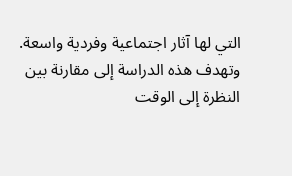التي لها آثار اجتماعية وفردية واسعة. وتهدف هذه الدراسة إلى مقارنة بين النظرة إلى الوقت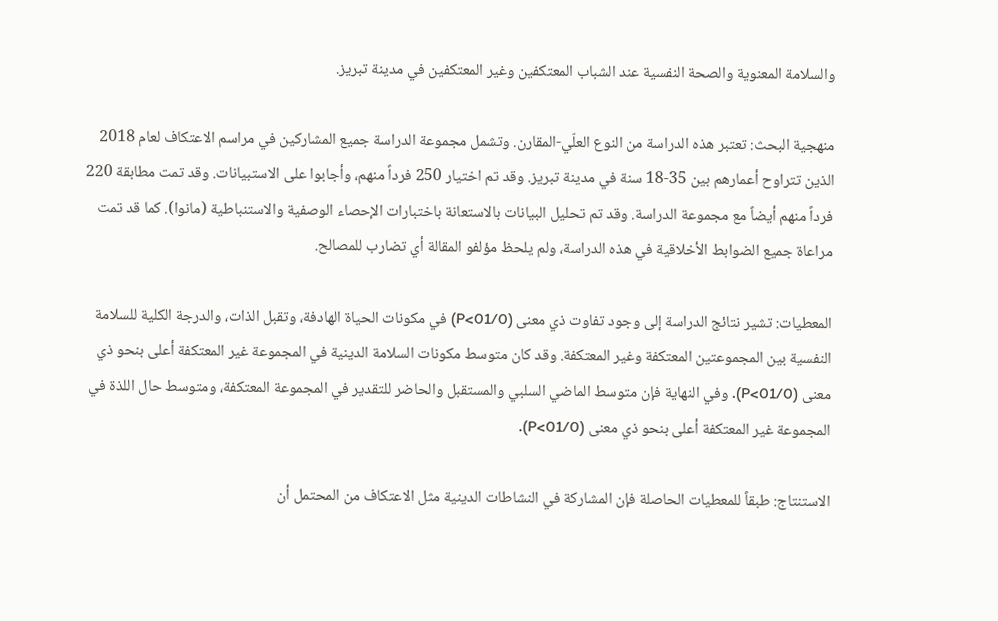والسلامة المعنوية والصحة النفسية عند الشباب المعتكفين وغير المعتكفين في مدينة تبريز.

منهجية البحث: تعتبر هذه الدراسة من النوع العلّي-المقارن. وتشمل مجموعة الدراسة جميع المشاركين في مراسم الاعتكاف لعام 2018 الذين تتراوح أعمارهم بين 35-18 سنة في مدينة تبريز. وقد تم اختيار 250 فرداً منهم، وأجابوا على الاستبيانات. وقد تمت مطابقة 220 فرداً منهم أيضاً مع مجموعة الدراسة. وقد تم تحليل البيانات بالاستعانة باختبارات الإحصاء الوصفية والاستنباطية (مانوا). كما قد تمت مراعاة جميع الضوابط الأخلاقية في هذه الدراسة، ولم يلحظ مؤلفو المقالة أي تضارب للمصالح.

المعطیات: تشير نتائج الدراسة إلى وجود تفاوت ذي معنى (01/0>P) في مكونات الحياة الهادفة، وتقبل الذات، والدرجة الكلية للسلامة النفسية بين المجموعتين المعتكفة وغير المعتكفة. وقد كان متوسط مكونات السلامة الدينية في المجموعة غير المعتكفة أعلى بنحو ذي معنى (01/0>P). وفي النهاية فإن متوسط الماضي السلبي والمستقبل والحاضر للتقدير في المجموعة المعتكفة، ومتوسط حال اللذة في المجموعة غير المعتكفة أعلى بنحو ذي معنى (01/0>P).

الاستنتاج: طبقاً للمعطيات الحاصلة فإن المشاركة في النشاطات الدينية مثل الاعتكاف من المحتمل أن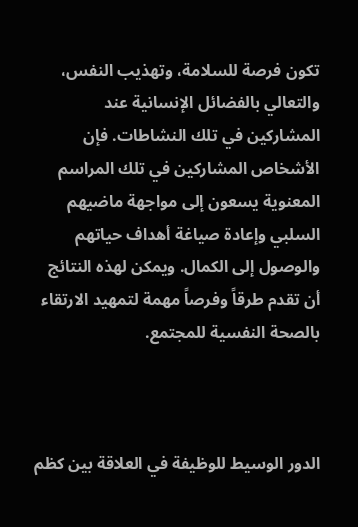تكون فرصة للسلامة، وتهذيب النفس، والتعالي بالفضائل الإنسانية عند المشاركين في تلك النشاطات. فإن الأشخاص المشاركين في تلك المراسم المعنوية يسعون إلى مواجهة ماضيهم السلبي وإعادة صياغة أهداف حياتهم والوصول إلى الكمال. ويمكن لهذه النتائج أن تقدم طرقاً وفرصاً مهمة لتمهيد الارتقاء بالصحة النفسية للمجتمع.



الدور الوسيط للوظيفة في العلاقة بين كظم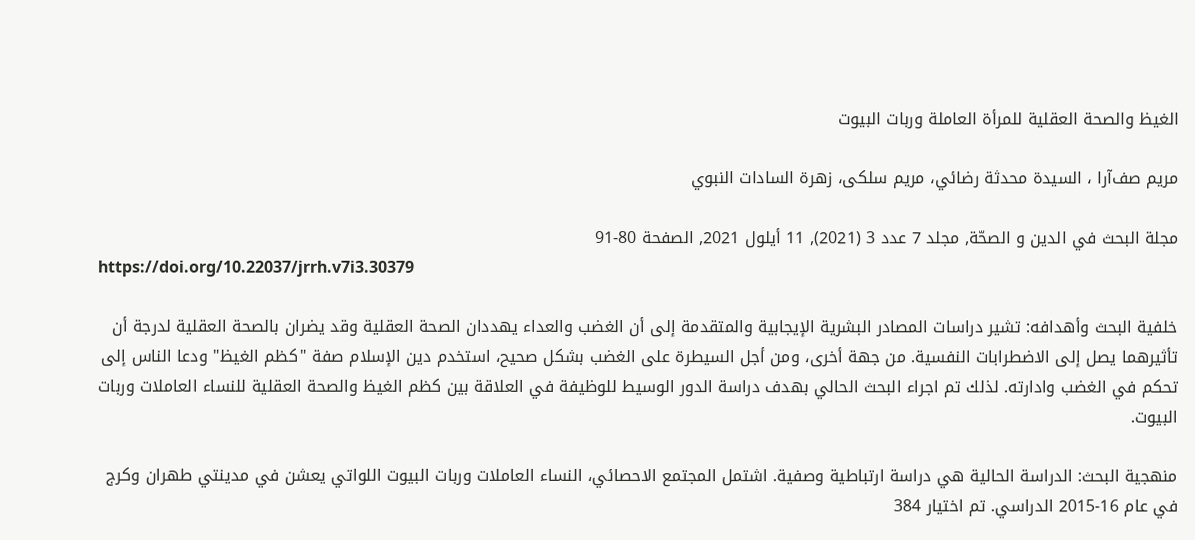الغيظ والصحة العقلية للمرأة العاملة وربات البيوت

مریم صف‌آرا ، السیدة محدثة رضائي، مریم سلكی، زهرة السادات النبوي

مجلة البحث في الدين و الصحّة, مجلد 7 عدد 3 (2021), 11 أيلول 2021, الصفحة 80-91
https://doi.org/10.22037/jrrh.v7i3.30379

خلفية البحث وأهدافه: تشير دراسات المصادر البشرية الإيجابية والمتقدمة إلى أن الغضب والعداء يهددان الصحة العقلية وقد يضران بالصحة العقلية لدرجة أن تأثيرهما يصل إلى الاضطرابات النفسية. من جهة أخرى، ومن أجل السيطرة على الغضب بشكل صحيح، استخدم دين الإسلام صفة "كظم الغيظ" ودعا الناس إلى تحكم في الغضب وادارته. لذلك تم اجراء البحث الحالي بهدف دراسة الدور الوسيط للوظيفة في العلاقة بين كظم الغيظ والصحة العقلية للنساء العاملات وربات البيوت.

منهجية البحث: الدراسة الحالية هي دراسة ارتباطية وصفية. اشتمل المجتمع الاحصائي، النساء العاملات وربات البيوت اللواتي يعشن في مدينتي طهران وكرج في عام 16-2015 الدراسي. تم اختيار 384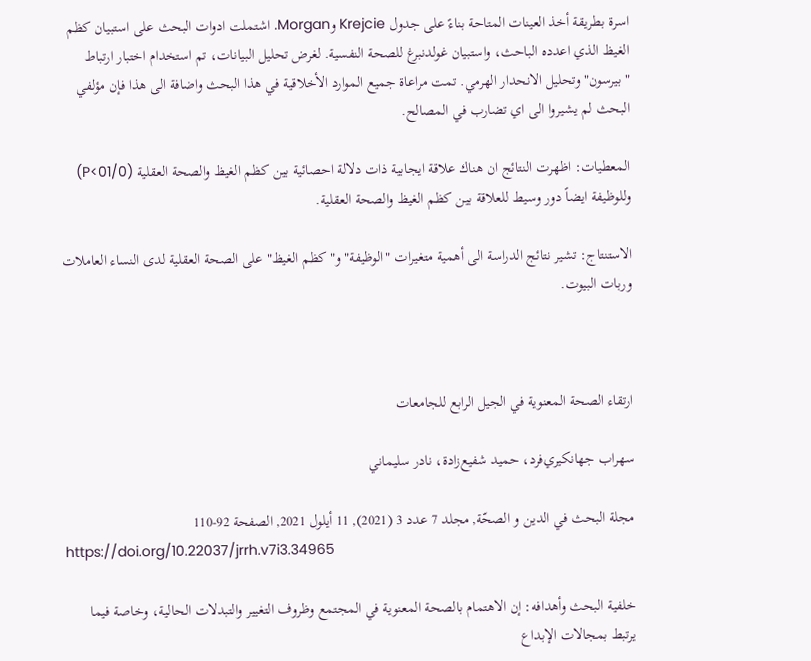اسرة بطريقة أخذ العينات المتاحة بناءً على جدول Krejcie وMorgan. اشتملت ادوات البحث على استبيان كظم الغيظ الذي اعدده الباحث، واستبيان غولدنبرغ للصحة النفسية. لغرض تحلیل البیانات، تم استخدام اختبار ارتباط "بيرسون" وتحليل الانحدار الهرمي. تمت مراعاة جميع الموارد الأخلاقية في هذا البحث واضافة الى هذا فإن مؤلفي البحث لم يشيروا الى اي تضارب في المصالح.

المعطيات: اظهرت النتائج ان هناك علاقة ايجابية ذات دلالة احصائية بين كظم الغيظ والصحة العقلية (01/0>P) وللوظيفة ايضاً دور وسيط للعلاقة بين كظم الغيظ والصحة العقلية.

الاستنتاج: تشير نتائج الدراسة الى أهمية متغيرات "الوظيفة" و"كظم الغيظ" على الصحة العقلية لدى النساء العاملات وربات البيوت.



ارتقاء الصحة المعنوية في الجيل الرابع للجامعات

سهراب جهانكيري‌فرد، حميد شفيع‌زادة، نادر سليماني

مجلة البحث في الدين و الصحّة, مجلد 7 عدد 3 (2021), 11 أيلول 2021, الصفحة 92-110
https://doi.org/10.22037/jrrh.v7i3.34965

خلفية البحث وأهدافه: إن الاهتمام بالصحة المعنوية في المجتمع وظروف التغيير والتبدلات الحالية، وخاصة فيما يرتبط بمجالات الإبداع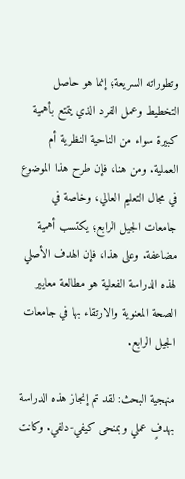وتطوراته السريعة؛ إنما هو حاصل التخطيط وعمل الفرد الذي يتمتع بأهمية كبيرة سواء من الناحية النظرية أم العملية. ومن هنا، فإن طرح هذا الموضوع في مجال التعليم العالي، وخاصة في جامعات الجيل الرابع؛ يكتسب أهمية مضاعفة. وعلى هذا، فإن الهدف الأصلي لهذه الدراسة الفعلية هو مطالعة معايير الصحة المعنوية والارتقاء بها في جامعات الجيل الرابع.

منهجية البحث: لقد تم إنجاز هذه الدراسة بهدفٍ عملي وبمنحى كيفي-دلفي. وكانت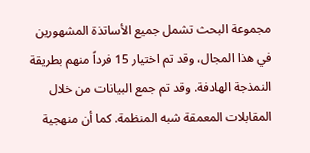مجموعة البحث تشمل جميع الأساتذة المشهورين في هذا المجال، وقد تم اختيار 15 فرداً منهم بطريقة النمذجة الهادفة. وقد تم جمع البيانات من خلال المقابلات المعمقة شبه المنظمة. كما أن منهجية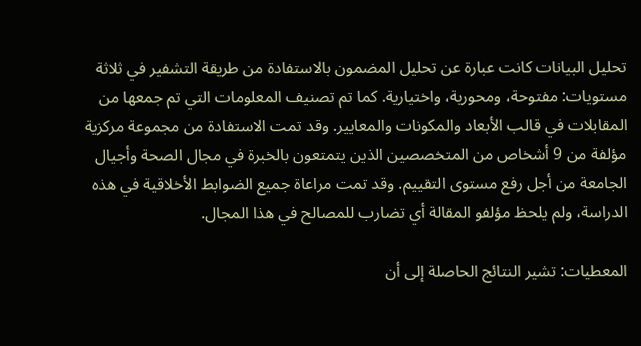تحليل البيانات كانت عبارة عن تحليل المضمون بالاستفادة من طريقة التشفير في ثلاثة مستويات: مفتوحة، ومحورية، واختيارية. كما تم تصنيف المعلومات التي تم جمعها من المقابلات في قالب الأبعاد والمكونات والمعايير. وقد تمت الاستفادة من مجموعة مركزية مؤلفة من 9 أشخاص من المتخصصين الذين يتمتعون بالخبرة في مجال الصحة وأجيال الجامعة من أجل رفع مستوى التقييم. وقد تمت مراعاة جميع الضوابط الأخلاقية في هذه الدراسة، ولم يلحظ مؤلفو المقالة أي تضارب للمصالح في هذا المجال.

المعطیات: تشير النتائج الحاصلة إلى أن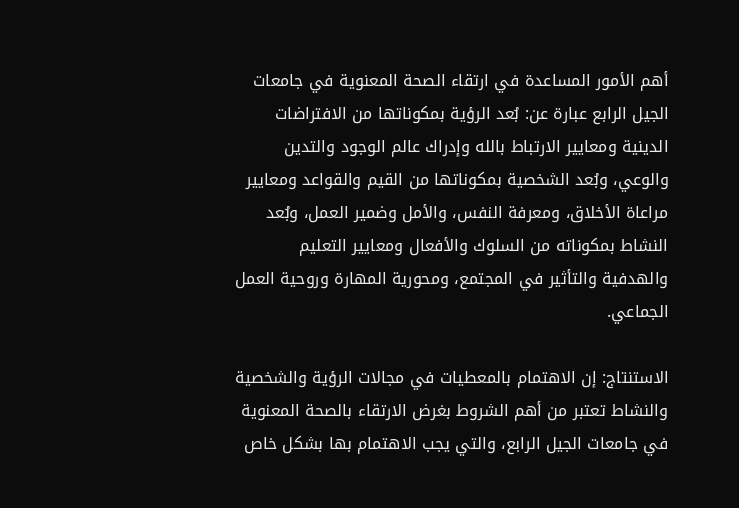أهم الأمور المساعدة في ارتقاء الصحة المعنوية في جامعات الجيل الرابع عبارة عن: بُعد الرؤية بمكوناتها من الافتراضات الدينية ومعايير الارتباط بالله وإدراك عالم الوجود والتدين والوعي، وبُعد الشخصية بمكوناتها من القيم والقواعد ومعايير مراعاة الأخلاق، ومعرفة النفس، والأمل وضمير العمل، وبُعد النشاط بمكوناته من السلوك والأفعال ومعايير التعليم والهدفية والتأثير في المجتمع، ومحورية المهارة وروحية العمل الجماعي.

الاستنتاج: إن الاهتمام بالمعطيات في مجالات الرؤية والشخصية والنشاط تعتبر من أهم الشروط بغرض الارتقاء بالصحة المعنوية في جامعات الجيل الرابع، والتي يجب الاهتمام بها بشكل خاص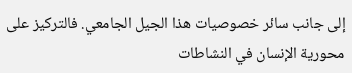إلى جانب سائر خصوصيات هذا الجيل الجامعي. فالتركيز على محورية الإنسان في النشاطات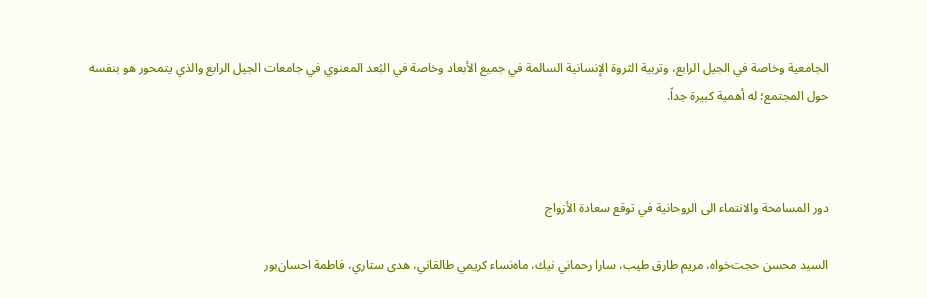الجامعية وخاصة في الجيل الرابع، وتربية الثروة الإنسانية السالمة في جميع الأبعاد وخاصة في البُعد المعنوي في جامعات الجيل الرابع والذي يتمحور هو بنفسه حول المجتمع؛ له أهمية كبيرة جداً.



دور المسامحة والانتماء الى الروحانية في توقع سعادة الأزواج

السید محسن حجت‌خواه، مریم طارق طیب، سارا رحماني نیك، ماه‌نساء کریمي طالقاني، هدی ستاري، فاطمة احسان‌بور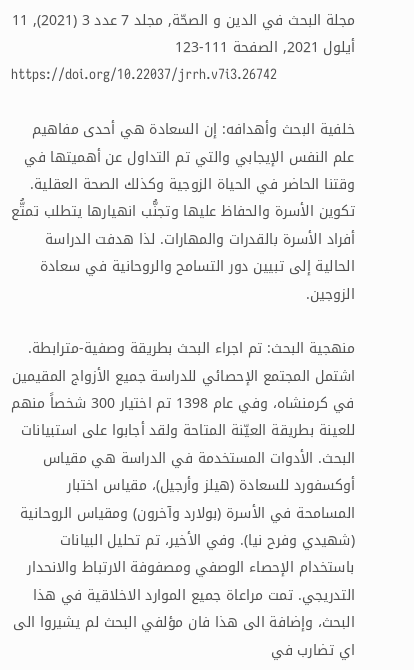مجلة البحث في الدين و الصحّة, مجلد 7 عدد 3 (2021), 11 أيلول 2021, الصفحة 111-123
https://doi.org/10.22037/jrrh.v7i3.26742

خلفية البحث وأهدافه: إن السعادة هي أحدى مفاهيم علم النفس الإيجابي والتي تم التداول عن أهميتها في وقتنا الحاضر في الحياة الزوجية وكذلك الصحة العقلية. تكوين الأسرة والحفاظ عليها وتجنُّب انهيارها يتطلب تمتُّع أفراد الأسرة بالقدرات والمهارات. لذا هدفت الدراسة الحالية إلى تبيين دور التسامح والروحانية في سعادة الزوجين.

منهجية البحث: تم اجراء البحث بطريقة وصفية-مترابطة. اشتمل المجتمع الإحصائي للدراسة جميع الأزواج المقيمين في كرمنشاه، وفي عام 1398 تم اختيار 300 شخصاً منهم للعينة بطريقة العيّنة المتاحة ولقد أجابوا على استبيانات البحث. الأدوات المستخدمة في الدراسة هي مقياس أوكسفورد للسعادة (هيلز وأرجيل)، مقياس اختبار المسامحة في الأسرة (بولارد وآخرون) ومقياس الروحانية (شهيدي وفرح نيا). وفي الأخير، تم تحليل البيانات باستخدام الإحصاء الوصفي ومصفوفة الارتباط والانحدار التدريجي. تمت مراعاة جميع الموارد الاخلاقية في هذا البحث، وإضافة الى هذا فان مؤلفي البحث لم يشيروا الى اي تضارب في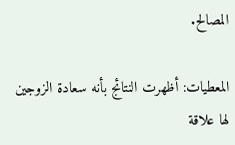المصالح.

المعطیات: أظهرت النتائج بأنه سعادة الزوجين لها علاقة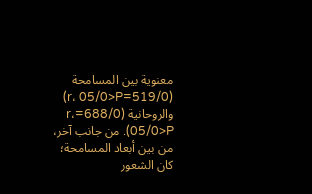معنوية بين المسامحة (519/0=r، 05/0>P) والروحانية (688/0=r، 05/0>P). من جانب آخر، من بين أبعاد المسامحة؛ كان الشعور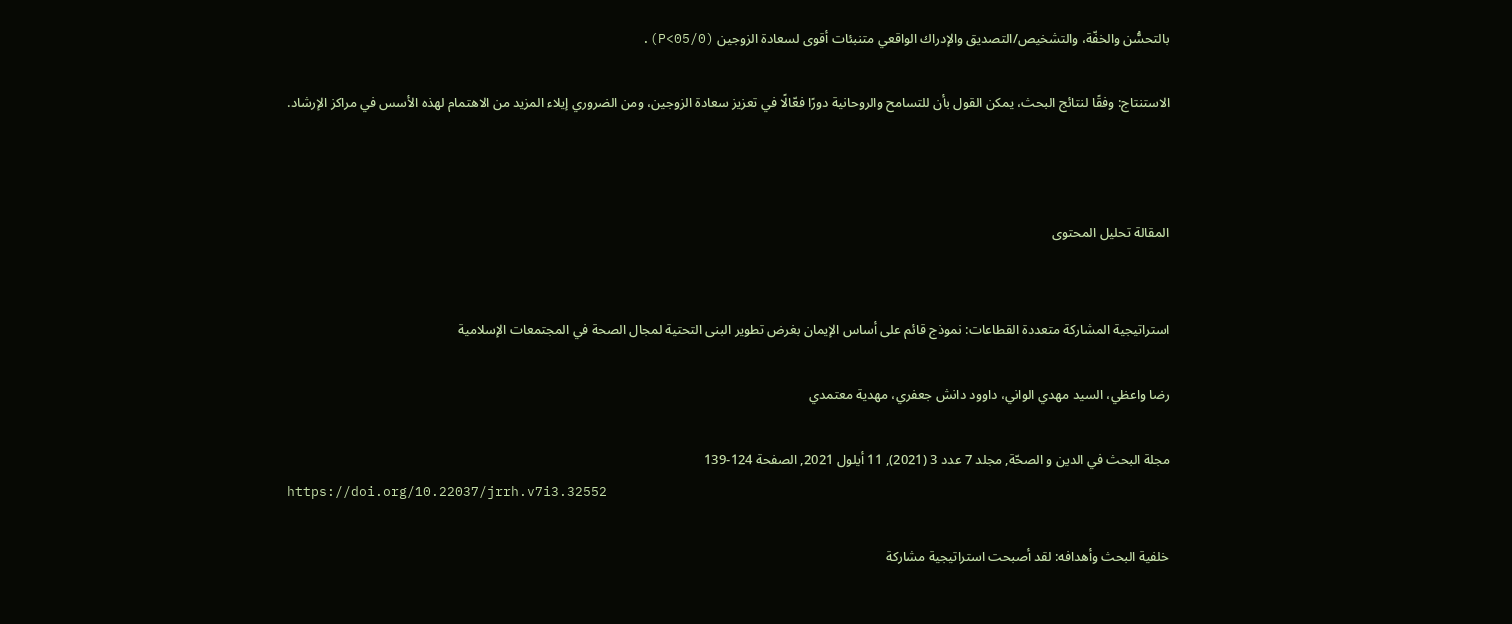بالتحسُّن والخفّة، والتشخيص/التصديق والإدراك الواقعي متنبئات أقوى لسعادة الزوجين (05/0>P).

الاستنتاج: وفقًا لنتائج البحث، يمكن القول بأن للتسامح والروحانية دورًا فعّالًا في تعزيز سعادة الزوجين، ومن الضروري إيلاء المزيد من الاهتمام لهذه الأسس في مراكز الإرشاد.



المقالة تحليل المحتوى


استراتيجية المشاركة متعددة القطاعات: نموذج قائم على أساس الإيمان بغرض تطوير البنى التحتية لمجال الصحة في المجتمعات الإسلامية

رضا واعظي، السيد مهدي الواني، داوود دانش جعفري، مهدية معتمدي

مجلة البحث في الدين و الصحّة, مجلد 7 عدد 3 (2021), 11 أيلول 2021, الصفحة 124-139
https://doi.org/10.22037/jrrh.v7i3.32552

خلفية البحث وأهدافه: لقد أصبحت استراتيجية مشاركة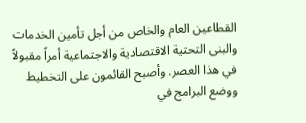القطاعين العام والخاص من أجل تأمين الخدمات والبنى التحتية الاقتصادية والاجتماعية أمراً مقبولاً في هذا العصر. وأصبح القائمون على التخطيط ووضع البرامج في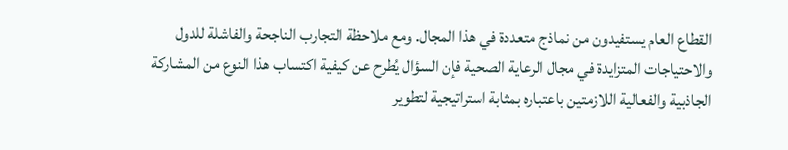القطاع العام يستفيدون من نماذج متعددة في هذا المجال. ومع ملاحظة التجارب الناجحة والفاشلة للدول والاحتياجات المتزايدة في مجال الرعاية الصحية فإن السؤال يُطرح عن كيفية اكتساب هذا النوع من المشاركة الجاذبية والفعالية اللازمتين باعتباره بمثابة استراتيجية لتطوير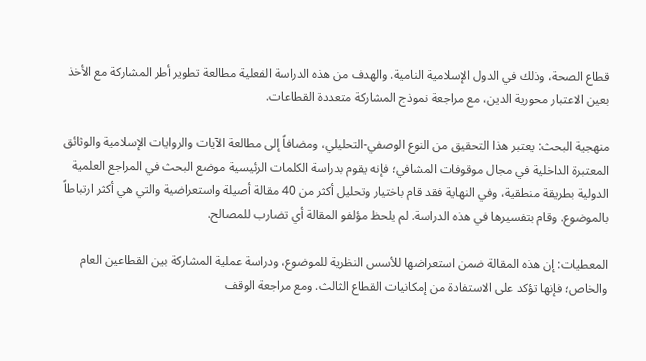قطاع الصحة، وذلك في الدول الإسلامية النامية. والهدف من هذه الدراسة الفعلية مطالعة تطوير أطر المشاركة مع الأخذ بعين الاعتبار محورية الدين، مع مراجعة نموذج المشاركة متعددة القطاعات.

منهجية البحث: يعتبر هذا التحقيق من النوع الوصفي-التحليلي، ومضافاً إلى مطالعة الآيات والروايات الإسلامية والوثائق المعتبرة الداخلية في مجال موقوفات المشافي؛ فإنه يقوم بدراسة الكلمات الرئيسية موضع البحث في المراجع العلمية الدولية بطريقة منطقية، وفي النهاية فقد قام باختيار وتحليل أكثر من 40 مقالة أصيلة واستعراضية والتي هي أكثر ارتباطاً بالموضوع. وقام بتفسيرها في هذه الدراسة. لم يلحظ مؤلفو المقالة أي تضارب للمصالح.

المعطیات: إن هذه المقالة ضمن استعراضها للأسس النظرية للموضوع، ودراسة عملية المشاركة بين القطاعين العام والخاص؛ فإنها تؤكد على الاستفادة من إمكانيات القطاع الثالث. ومع مراجعة الوقف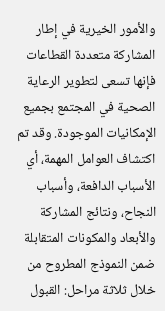والأمور الخيرية في إطار المشاركة متعددة القطاعات فإنها تسعى لتطوير الرعاية الصحية في المجتمع بجميع الإمكانيات الموجودة. وقد تم اكتشاف العوامل المهمة، أي الأسباب الدافعة، وأسباب النجاح، ونتائج المشاركة والأبعاد والمكونات المتقابلة ضمن النموذج المطروح من خلال ثلاثة مراحل: القبول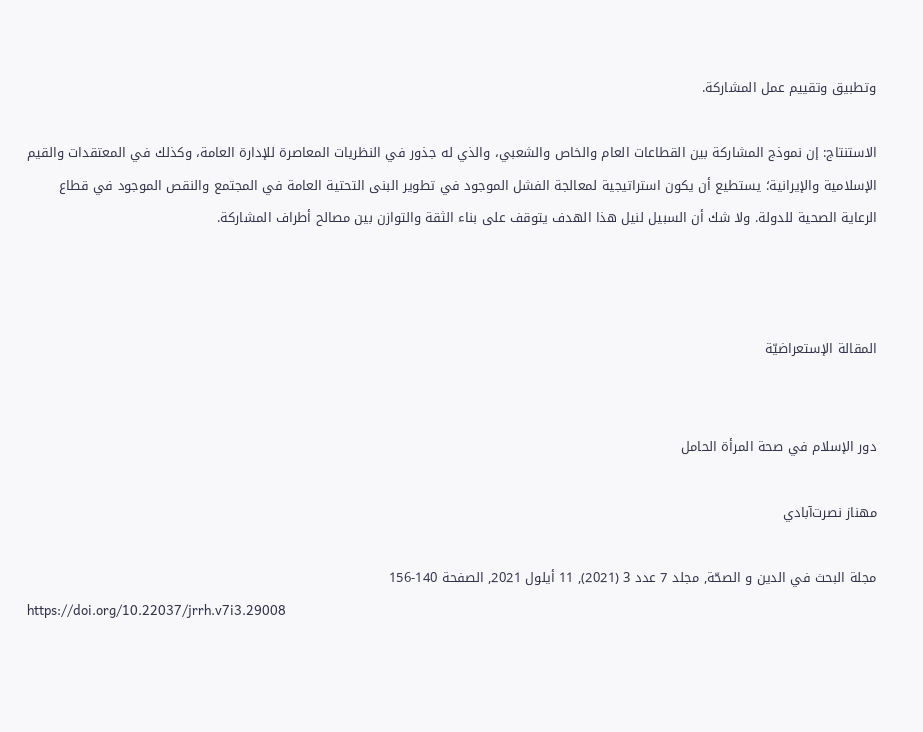وتطبيق وتقييم عمل المشاركة.

الاستنتاج: إن نموذج المشاركة بين القطاعات العام والخاص والشعبي، والذي له جذور في النظريات المعاصرة للإدارة العامة، وكذلك في المعتقدات والقيم الإسلامية والإيرانية؛ يستطيع أن يكون استراتيجية لمعالجة الفشل الموجود في تطوير البنى التحتية العامة في المجتمع والنقص الموجود في قطاع الرعاية الصحية للدولة. ولا شك أن السبيل لنيل هذا الهدف يتوقف على بناء الثقة والتوازن بين مصالح أطراف المشاركة.



المقالة الإستعراضیّة


دور الإسلام في صحة المرأة الحامل

مهناز نصرت‌آبادي

مجلة البحث في الدين و الصحّة, مجلد 7 عدد 3 (2021), 11 أيلول 2021, الصفحة 140-156
https://doi.org/10.22037/jrrh.v7i3.29008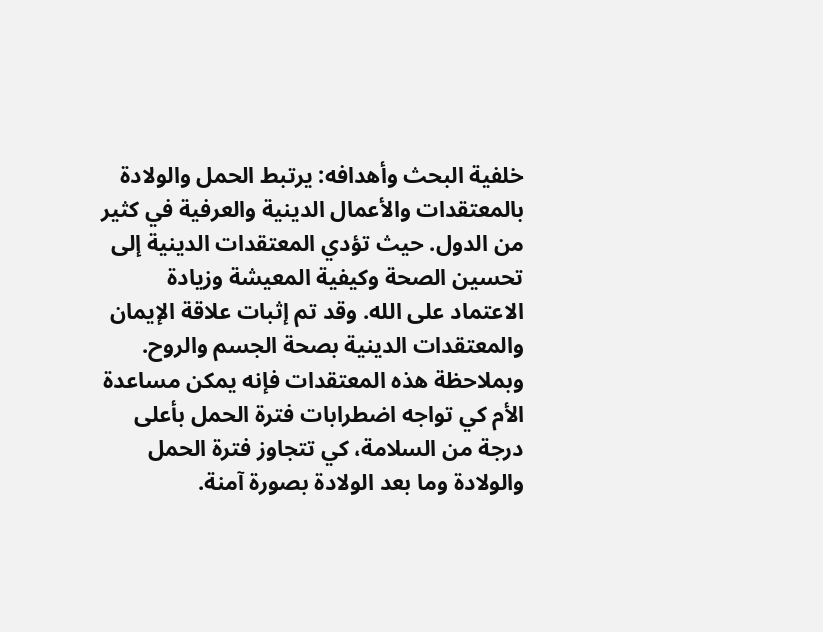خلفية البحث وأهدافه: يرتبط الحمل والولادة بالمعتقدات والأعمال الدينية والعرفية في كثير من الدول. حيث تؤدي المعتقدات الدينية إلى تحسين الصحة وكيفية المعيشة وزيادة الاعتماد على الله. وقد تم إثبات علاقة الإيمان والمعتقدات الدينية بصحة الجسم والروح. وبملاحظة هذه المعتقدات فإنه يمكن مساعدة الأم كي تواجه اضطرابات فترة الحمل بأعلى درجة من السلامة، كي تتجاوز فترة الحمل والولادة وما بعد الولادة بصورة آمنة.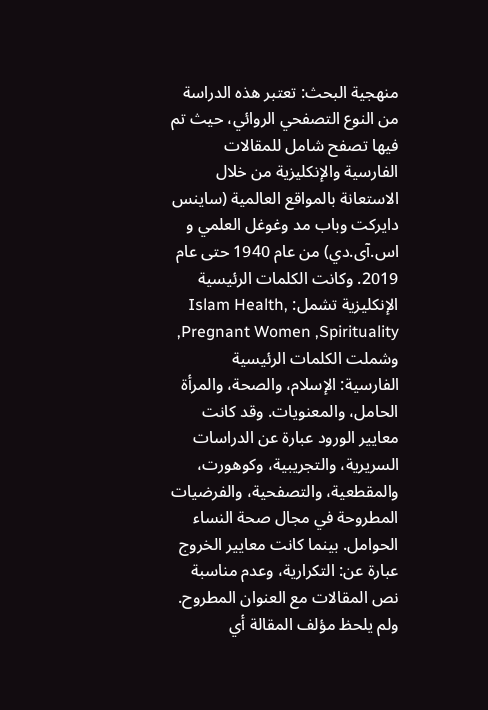منهجية البحث: تعتبر هذه الدراسة من النوع التصفحي الروائي، حيث تم فيها تصفح شامل للمقالات الفارسية والإنكليزية من خلال الاستعانة بالمواقع العالمية (ساينس دايركت وباب مد وغوغل العلمي و اس.آی.دي) من عام 1940 حتى عام 2019. وكانت الكلمات الرئيسية الإنكليزية تشمل: ,Islam Health ,Pregnant Women ,Spirituality وشملت الكلمات الرئيسية الفارسية: الإسلام، والصحة، والمرأة الحامل، والمعنويات. وقد كانت معايير الورود عبارة عن الدراسات السريرية، والتجريبية، وكوهورت، والمقطعية، والتصفحية، والفرضيات المطروحة في مجال صحة النساء الحوامل. بينما كانت معايير الخروج عبارة عن: التكرارية، وعدم مناسبة نص المقالات مع العنوان المطروح. ولم يلحظ مؤلف المقالة أي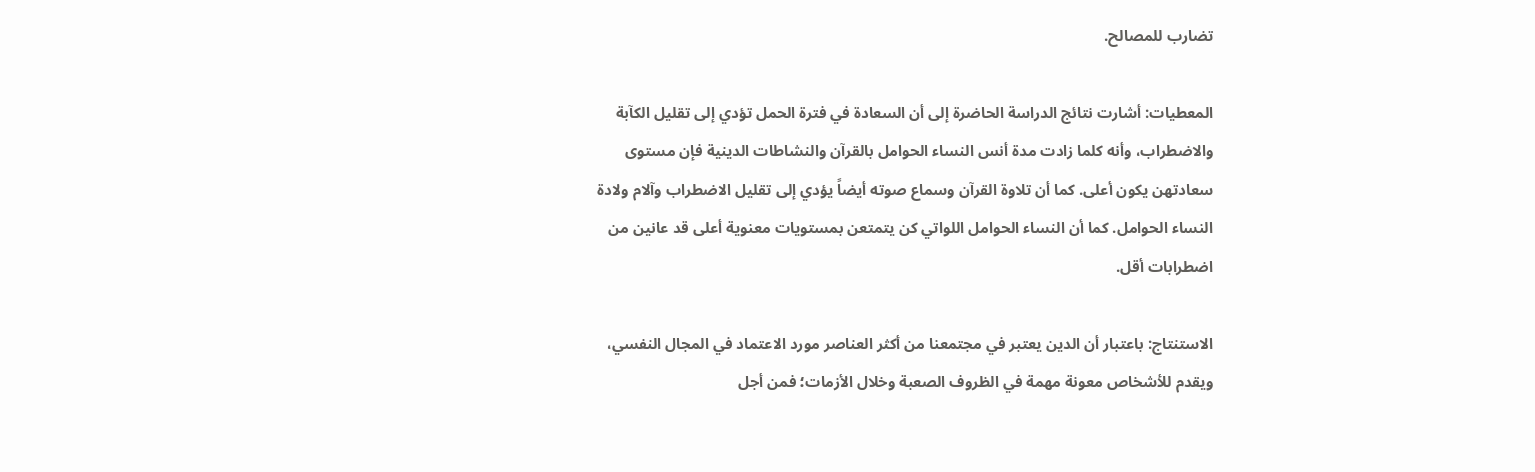تضارب للمصالح.

المعطیات: أشارت نتائج الدراسة الحاضرة إلى أن السعادة في فترة الحمل تؤدي إلى تقليل الكآبة والاضطراب، وأنه كلما زادت مدة أنس النساء الحوامل بالقرآن والنشاطات الدينية فإن مستوى سعادتهن يكون أعلى. كما أن تلاوة القرآن وسماع صوته أيضاً يؤدي إلى تقليل الاضطراب وآلام ولادة النساء الحوامل. كما أن النساء الحوامل اللواتي كن يتمتعن بمستويات معنوية أعلى قد عانين من اضطرابات أقل.

الاستنتاج: باعتبار أن الدين يعتبر في مجتمعنا من أكثر العناصر مورد الاعتماد في المجال النفسي، ويقدم للأشخاص معونة مهمة في الظروف الصعبة وخلال الأزمات؛ فمن أجل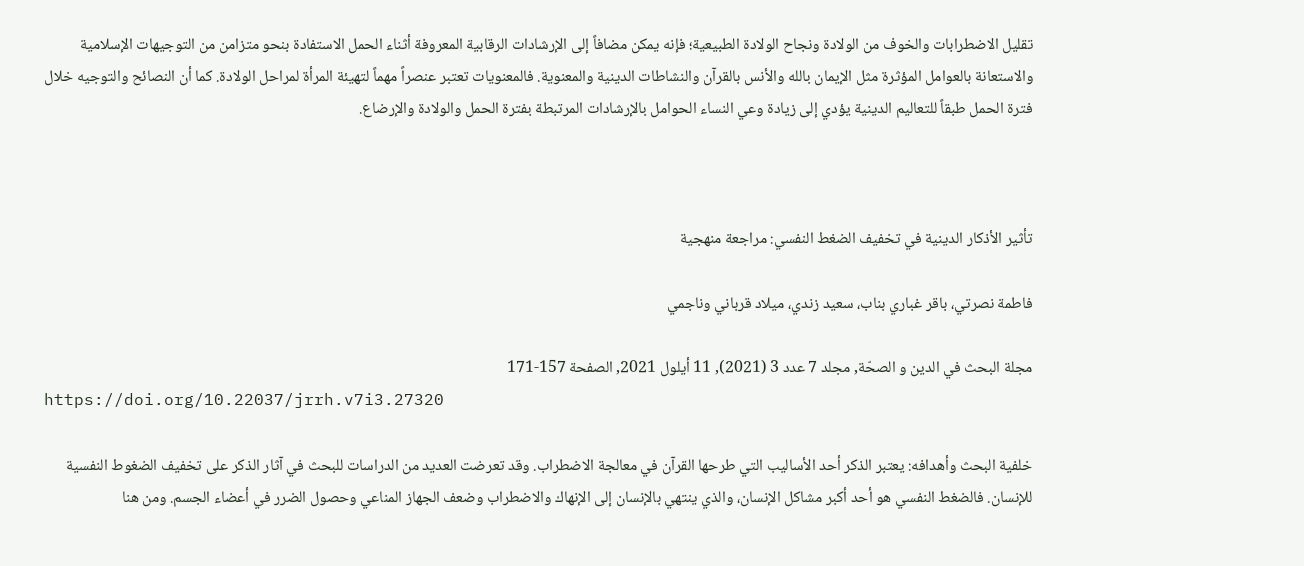تقليل الاضطرابات والخوف من الولادة ونجاح الولادة الطبيعية؛ فإنه يمكن مضافاً إلى الإرشادات الرقابية المعروفة أثناء الحمل الاستفادة بنحو متزامن من التوجيهات الإسلامية والاستعانة بالعوامل المؤثرة مثل الإيمان بالله والأنس بالقرآن والنشاطات الدينية والمعنوية. فالمعنويات تعتبر عنصراً مهماً لتهيئة المرأة لمراحل الولادة. كما أن النصائح والتوجيه خلال فترة الحمل طبقاً للتعاليم الدينية يؤدي إلى زيادة وعي النساء الحوامل بالإرشادات المرتبطة بفترة الحمل والولادة والإرضاع.



تأثير الأذكار الدينية في تخفيف الضغط النفسي: مراجعة منهجية

فاطمة نصرتي، باقر غباري بناب، سعيد زندي، ميلاد قرباني وناجمي

مجلة البحث في الدين و الصحّة, مجلد 7 عدد 3 (2021), 11 أيلول 2021, الصفحة 157-171
https://doi.org/10.22037/jrrh.v7i3.27320

خلفية البحث وأهدافه: يعتبر الذكر أحد الأساليب التي طرحها القرآن في معالجة الاضطراب. وقد تعرضت العديد من الدراسات للبحث في آثار الذكر على تخفيف الضغوط النفسية للإنسان. فالضغط النفسي هو أحد أكبر مشاكل الإنسان، والذي ينتهي بالإنسان إلى الإنهاك والاضطراب وضعف الجهاز المناعي وحصول الضرر في أعضاء الجسم. ومن هنا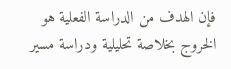فإن الهدف من الدراسة الفعلية هو الخروج بخلاصة تحليلية ودراسة مسير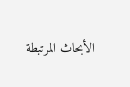الأبحاث المرتبطة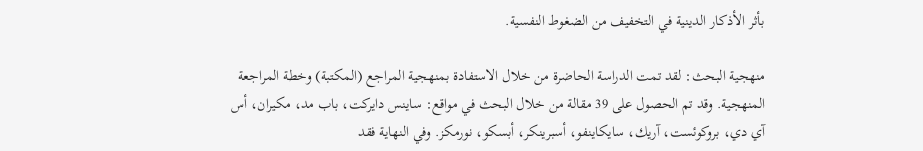بأثر الأذكار الدينية في التخفيف من الضغوط النفسية.

منهجية البحث: لقد تمت الدراسة الحاضرة من خلال الاستفادة بمنهجية المراجع (المكتبة) وخطة المراجعة المنهجية. وقد تم الحصول على 39 مقالة من خلال البحث في مواقع: ساينس دايركت، باب مد، مكيران، أس آي دي، بروكوئست، آريك، سايكاينفو، أسبرينكر، أبسكو، نورمكز. وفي النهاية فقد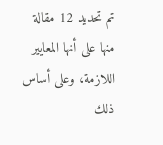تم تحديد 12 مقالة منها على أنها المعايير اللازمة، وعلى أساس ذلك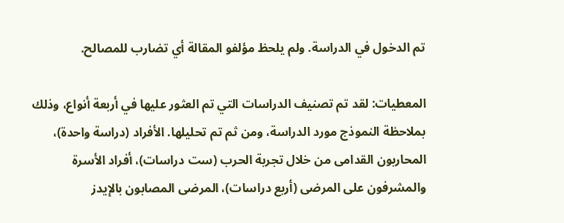تم الدخول في الدراسة. ولم يلحظ مؤلفو المقالة أي تضارب للمصالح.

المعطیات: لقد تم تصنيف الدراسات التي تم العثور عليها في أربعة أنواع، وذلك بملاحظة النموذج مورد الدراسة، ومن ثم تم تحليلها. الأفراد (دراسة واحدة)، المحاربون القدامى من خلال تجربة الحرب (ست دراسات)، أفراد الأسرة والمشرفون على المرضى (أربع دراسات)، المرضى المصابون بالإيدز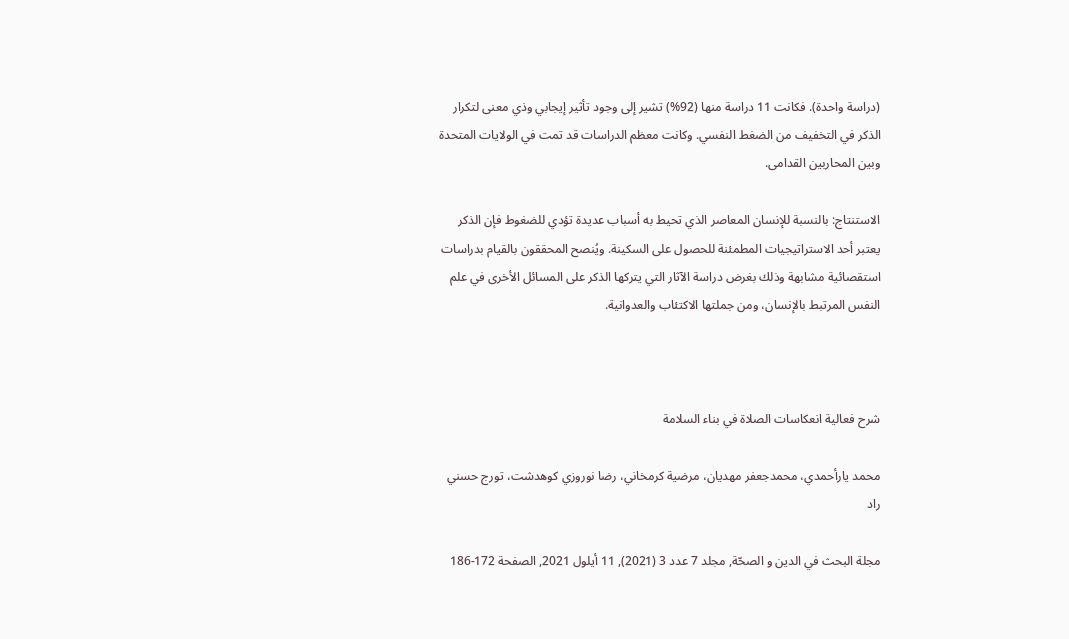(دراسة واحدة). فكانت 11 دراسة منها (92%) تشير إلى وجود تأثير إيجابي وذي معنى لتكرار الذكر في التخفيف من الضغط النفسي. وكانت معظم الدراسات قد تمت في الولايات المتحدة وبين المحاربين القدامى.

الاستنتاج: بالنسبة للإنسان المعاصر الذي تحيط به أسباب عديدة تؤدي للضغوط فإن الذكر يعتبر أحد الاستراتيجيات المطمئنة للحصول على السكينة. ويُنصح المحققون بالقيام بدراسات استقصائية مشابهة وذلك بغرض دراسة الآثار التي يتركها الذكر على المسائل الأخرى في علم النفس المرتبط بالإنسان، ومن جملتها الاكتئاب والعدوانية.



شرح فعالية انعكاسات الصلاة في بناء السلامة

محمد يارأحمدي، محمدجعفر مهديان، مرضية كرمخاني، رضا نوروزي كوهدشت، تورج حسني راد

مجلة البحث في الدين و الصحّة, مجلد 7 عدد 3 (2021), 11 أيلول 2021, الصفحة 172-186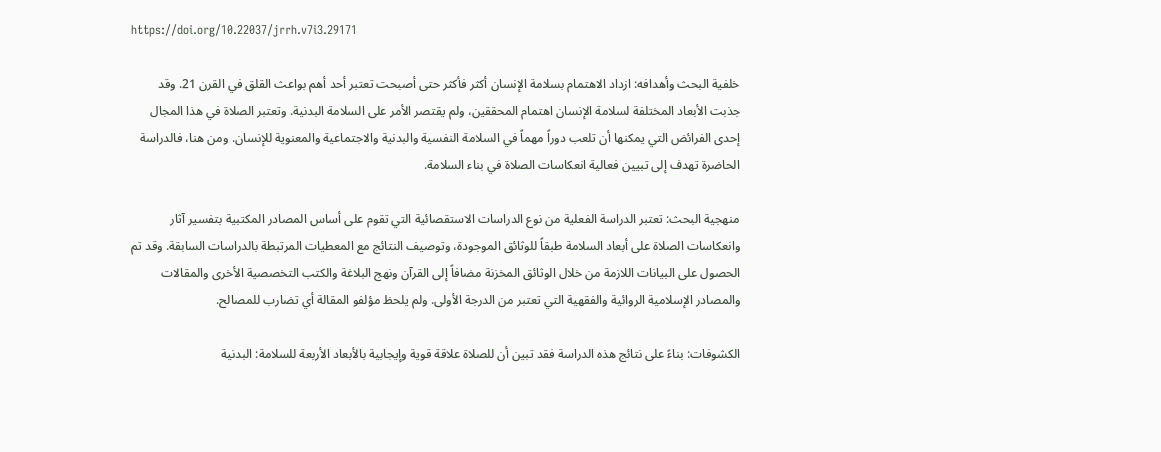https://doi.org/10.22037/jrrh.v7i3.29171

خلفية البحث وأهدافه: ازداد الاهتمام بسلامة الإنسان أكثر فأكثر حتى أصبحت تعتبر أحد أهم بواعث القلق في القرن 21. وقد جذبت الأبعاد المختلفة لسلامة الإنسان اهتمام المحققين، ولم يقتصر الأمر على السلامة البدنية. وتعتبر الصلاة في هذا المجال إحدى الفرائض التي يمكنها أن تلعب دوراً مهماً في السلامة النفسية والبدنية والاجتماعية والمعنوية للإنسان. ومن هنا، فالدراسة الحاضرة تهدف إلى تبيين فعالية انعكاسات الصلاة في بناء السلامة.

منهجية البحث: تعتبر الدراسة الفعلية من نوع الدراسات الاستقصائية التي تقوم على أساس المصادر المكتبية بتفسير آثار وانعكاسات الصلاة على أبعاد السلامة طبقاً للوثائق الموجودة، وتوصيف النتائج مع المعطيات المرتبطة بالدراسات السابقة. وقد تم الحصول على البيانات اللازمة من خلال الوثائق المخزنة مضافاً إلى القرآن ونهج البلاغة والكتب التخصصية الأخرى والمقالات والمصادر الإسلامية الروائية والفقهية التي تعتبر من الدرجة الأولى. ولم يلحظ مؤلفو المقالة أي تضارب للمصالح.

الكشوفات: بناءً على نتائج هذه الدراسة فقد تبين أن للصلاة علاقة قوية وإيجابية بالأبعاد الأربعة للسلامة: البدنية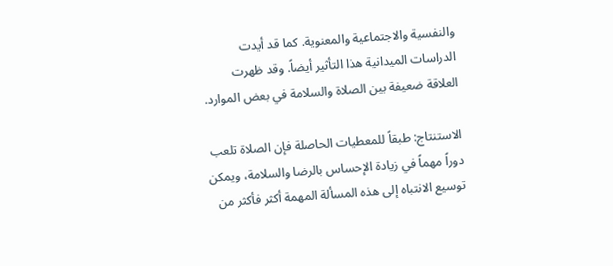والنفسية والاجتماعية والمعنوية. كما قد أيدت الدراسات الميدانية هذا التأثير أيضاً. وقد ظهرت العلاقة ضعيفة بين الصلاة والسلامة في بعض الموارد.

الاستنتاج: طبقاً للمعطيات الحاصلة فإن الصلاة تلعب دوراً مهماً في زيادة الإحساس بالرضا والسلامة، ويمكن توسيع الانتباه إلى هذه المسألة المهمة أكثر فأكثر من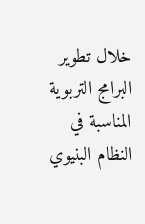خلال تطوير البرامج التربوية المناسبة في النظام البنيوي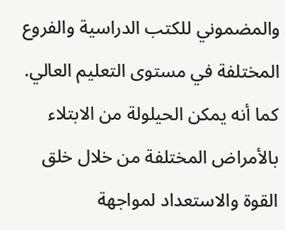والمضموني للكتب الدراسية والفروع المختلفة في مستوى التعليم العالي. كما أنه يمكن الحيلولة من الابتلاء بالأمراض المختلفة من خلال خلق القوة والاستعداد لمواجهة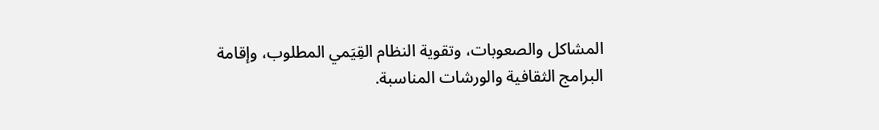المشاكل والصعوبات، وتقوية النظام القِيَمي المطلوب، وإقامة البرامج الثقافية والورشات المناسبة.